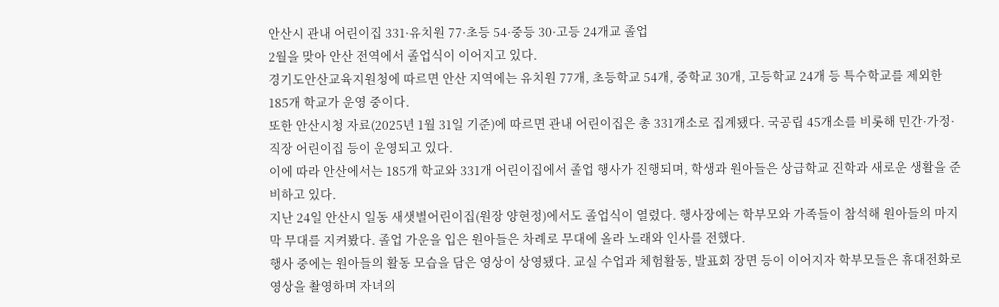안산시 관내 어린이집 331·유치원 77·초등 54·중등 30·고등 24개교 졸업
2월을 맞아 안산 전역에서 졸업식이 이어지고 있다.
경기도안산교육지원청에 따르면 안산 지역에는 유치원 77개, 초등학교 54개, 중학교 30개, 고등학교 24개 등 특수학교를 제외한 185개 학교가 운영 중이다.
또한 안산시청 자료(2025년 1월 31일 기준)에 따르면 관내 어린이집은 총 331개소로 집계됐다. 국공립 45개소를 비롯해 민간·가정·직장 어린이집 등이 운영되고 있다.
이에 따라 안산에서는 185개 학교와 331개 어린이집에서 졸업 행사가 진행되며, 학생과 원아들은 상급학교 진학과 새로운 생활을 준비하고 있다.
지난 24일 안산시 일동 새샛별어린이집(원장 양현정)에서도 졸업식이 열렸다. 행사장에는 학부모와 가족들이 참석해 원아들의 마지막 무대를 지켜봤다. 졸업 가운을 입은 원아들은 차례로 무대에 올라 노래와 인사를 전했다.
행사 중에는 원아들의 활동 모습을 담은 영상이 상영됐다. 교실 수업과 체험활동, 발표회 장면 등이 이어지자 학부모들은 휴대전화로 영상을 촬영하며 자녀의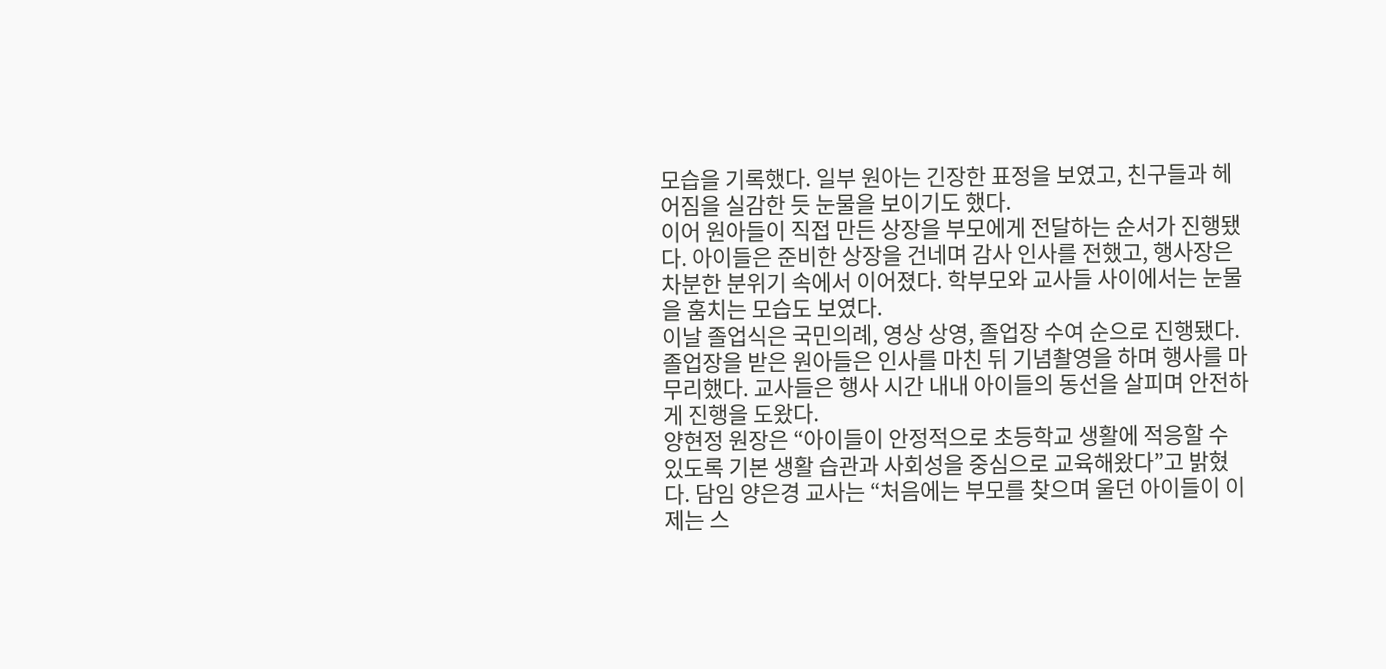모습을 기록했다. 일부 원아는 긴장한 표정을 보였고, 친구들과 헤어짐을 실감한 듯 눈물을 보이기도 했다.
이어 원아들이 직접 만든 상장을 부모에게 전달하는 순서가 진행됐다. 아이들은 준비한 상장을 건네며 감사 인사를 전했고, 행사장은 차분한 분위기 속에서 이어졌다. 학부모와 교사들 사이에서는 눈물을 훔치는 모습도 보였다.
이날 졸업식은 국민의례, 영상 상영, 졸업장 수여 순으로 진행됐다. 졸업장을 받은 원아들은 인사를 마친 뒤 기념촬영을 하며 행사를 마무리했다. 교사들은 행사 시간 내내 아이들의 동선을 살피며 안전하게 진행을 도왔다.
양현정 원장은 “아이들이 안정적으로 초등학교 생활에 적응할 수 있도록 기본 생활 습관과 사회성을 중심으로 교육해왔다”고 밝혔다. 담임 양은경 교사는 “처음에는 부모를 찾으며 울던 아이들이 이제는 스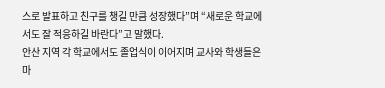스로 발표하고 친구를 챙길 만큼 성장했다”며 “새로운 학교에서도 잘 적응하길 바란다”고 말했다.
안산 지역 각 학교에서도 졸업식이 이어지며 교사와 학생들은 마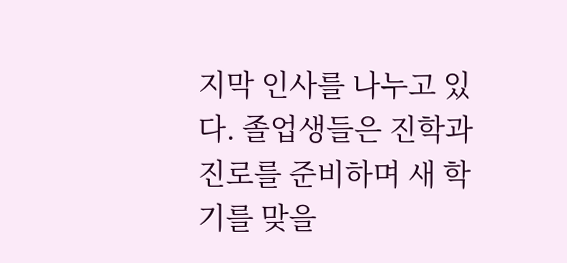지막 인사를 나누고 있다. 졸업생들은 진학과 진로를 준비하며 새 학기를 맞을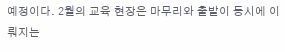예정이다. 2월의 교육 현장은 마무리와 출발이 동시에 이뤄지는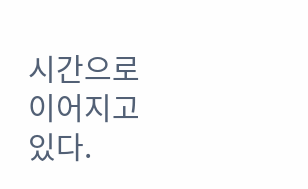시간으로 이어지고 있다.